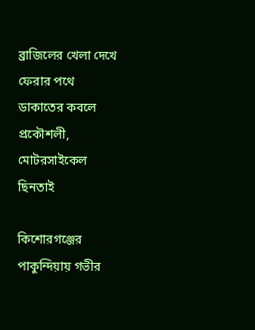ব্রাজিলের খেলা দেখে ফেরার পথে ডাকাতের কবলে প্রকৌশলী, মোটরসাইকেল ছিনতাই

কিশোরগঞ্জের পাকুন্দিয়ায় গভীর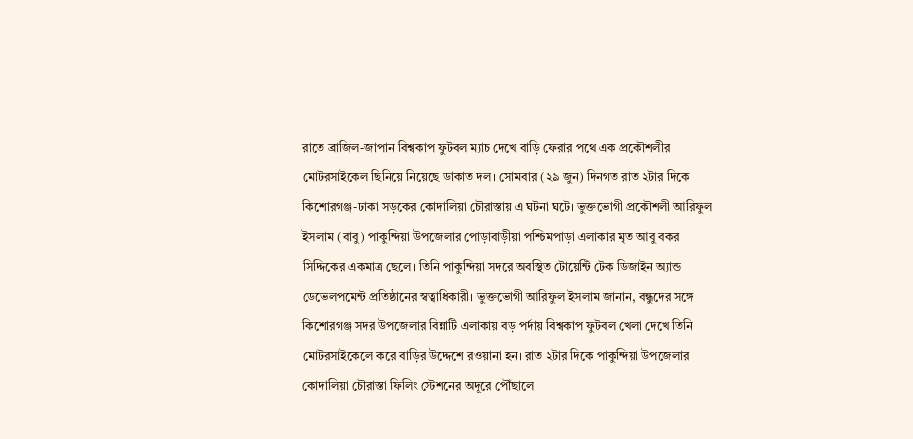রাতে ব্রাজিল-জাপান বিশ্বকাপ ফুটবল ম্যাচ দেখে বাড়ি ফেরার পথে এক প্রকৌশলীর মোটরসাইকেল ছিনিয়ে নিয়েছে ডাকাত দল। সোমবার (২৯ জুন) দিনগত রাত ২টার দিকে কিশোরগঞ্জ-ঢাকা সড়কের কোদালিয়া চৌরাস্তায় এ ঘটনা ঘটে। ভুক্তভোগী প্রকৌশলী আরিফুল ইসলাম (বাবু) পাকুন্দিয়া উপজেলার পোড়াবাড়ীয়া পশ্চিমপাড়া এলাকার মৃত আবু বকর সিদ্দিকের একমাত্র ছেলে। তিনি পাকুন্দিয়া সদরে অবস্থিত টোয়েন্টি টেক ডিজাইন অ্যান্ড ডেভেলপমেন্ট প্রতিষ্ঠানের স্বত্বাধিকারী। ভুক্তভোগী আরিফুল ইসলাম জানান, বন্ধুদের সঙ্গে কিশোরগঞ্জ সদর উপজেলার বিন্নাটি এলাকায় বড় পর্দায় বিশ্বকাপ ফুটবল খেলা দেখে তিনি মোটরসাইকেলে করে বাড়ির উদ্দেশে রওয়ানা হন। রাত ২টার দিকে পাকুন্দিয়া উপজেলার কোদালিয়া চৌরাস্তা ফিলিং স্টেশনের অদূরে পৌঁছালে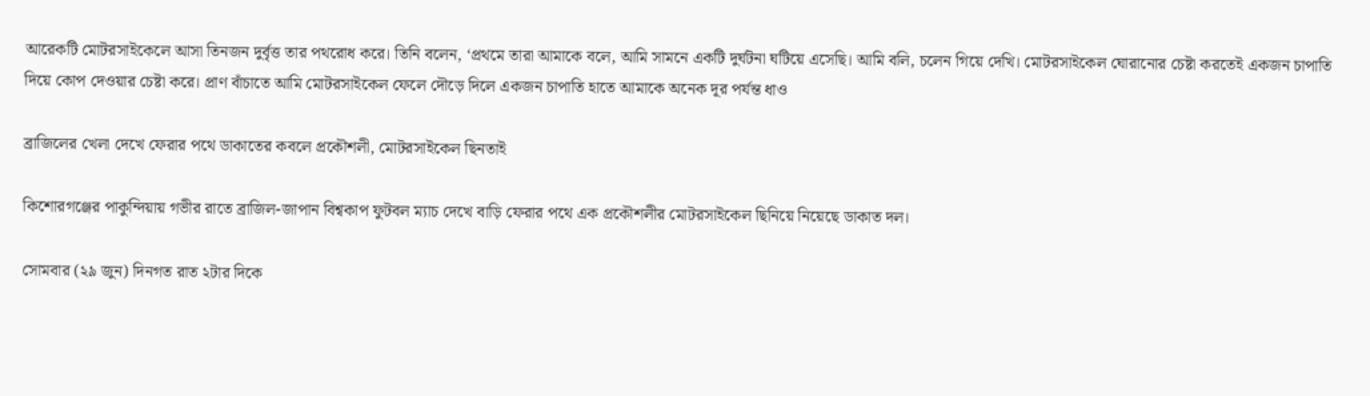আরেকটি মোটরসাইকেলে আসা তিনজন দুর্বৃত্ত তার পথরোধ করে। তিনি বলেন, ‘প্রথমে তারা আমাকে বলে, আমি সামনে একটি দুর্ঘটনা ঘটিয়ে এসেছি। আমি বলি, চলেন গিয়ে দেখি। মোটরসাইকেল ঘোরানোর চেষ্টা করতেই একজন চাপাতি দিয়ে কোপ দেওয়ার চেষ্টা করে। প্রাণ বাঁচাতে আমি মোটরসাইকেল ফেলে দৌড়ে দিলে একজন চাপাতি হাতে আমাকে অনেক দূর পর্যন্ত ধাও

ব্রাজিলের খেলা দেখে ফেরার পথে ডাকাতের কবলে প্রকৌশলী, মোটরসাইকেল ছিনতাই

কিশোরগঞ্জের পাকুন্দিয়ায় গভীর রাতে ব্রাজিল-জাপান বিশ্বকাপ ফুটবল ম্যাচ দেখে বাড়ি ফেরার পথে এক প্রকৌশলীর মোটরসাইকেল ছিনিয়ে নিয়েছে ডাকাত দল।

সোমবার (২৯ জুন) দিনগত রাত ২টার দিকে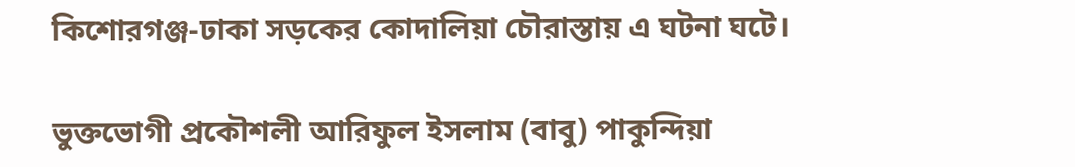কিশোরগঞ্জ-ঢাকা সড়কের কোদালিয়া চৌরাস্তায় এ ঘটনা ঘটে।

ভুক্তভোগী প্রকৌশলী আরিফুল ইসলাম (বাবু) পাকুন্দিয়া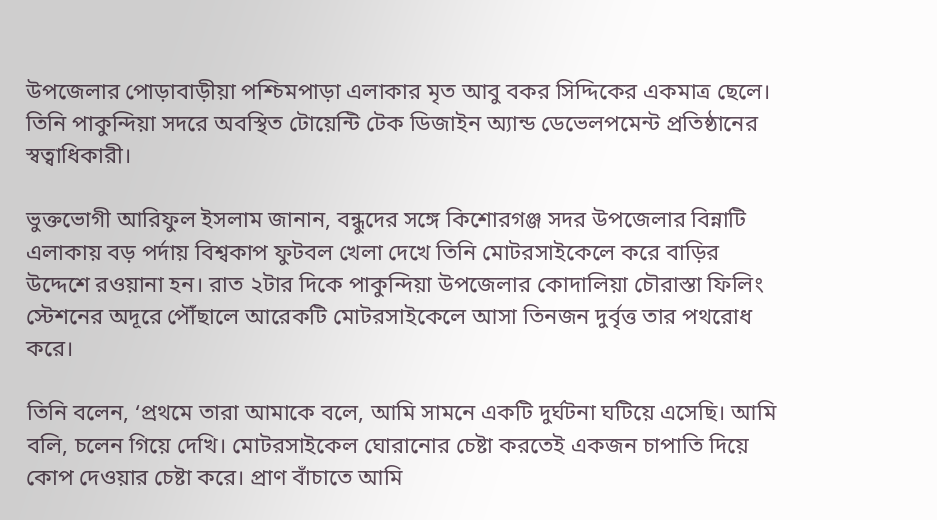উপজেলার পোড়াবাড়ীয়া পশ্চিমপাড়া এলাকার মৃত আবু বকর সিদ্দিকের একমাত্র ছেলে। তিনি পাকুন্দিয়া সদরে অবস্থিত টোয়েন্টি টেক ডিজাইন অ্যান্ড ডেভেলপমেন্ট প্রতিষ্ঠানের স্বত্বাধিকারী।

ভুক্তভোগী আরিফুল ইসলাম জানান, বন্ধুদের সঙ্গে কিশোরগঞ্জ সদর উপজেলার বিন্নাটি এলাকায় বড় পর্দায় বিশ্বকাপ ফুটবল খেলা দেখে তিনি মোটরসাইকেলে করে বাড়ির উদ্দেশে রওয়ানা হন। রাত ২টার দিকে পাকুন্দিয়া উপজেলার কোদালিয়া চৌরাস্তা ফিলিং স্টেশনের অদূরে পৌঁছালে আরেকটি মোটরসাইকেলে আসা তিনজন দুর্বৃত্ত তার পথরোধ করে।

তিনি বলেন, ‘প্রথমে তারা আমাকে বলে, আমি সামনে একটি দুর্ঘটনা ঘটিয়ে এসেছি। আমি বলি, চলেন গিয়ে দেখি। মোটরসাইকেল ঘোরানোর চেষ্টা করতেই একজন চাপাতি দিয়ে কোপ দেওয়ার চেষ্টা করে। প্রাণ বাঁচাতে আমি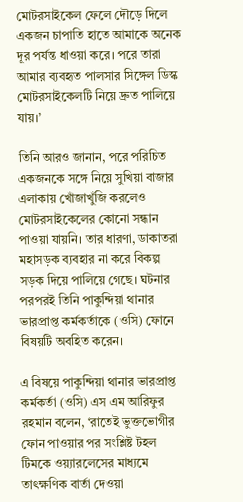মোটরসাইকেল ফেলে দৌড়ে দিলে একজন চাপাতি হাতে আমাকে অনেক দূর পর্যন্ত ধাওয়া করে। পরে তারা আমার ব্যবহৃত পালসার সিঙ্গেল ডিস্ক মোটরসাইকেলটি নিয়ে দ্রুত পালিয়ে যায়।’

তিনি আরও জানান, পরে পরিচিত একজনকে সঙ্গে নিয়ে সুখিয়া বাজার এলাকায় খোঁজাখুঁজি করলেও মোটরসাইকেলের কোনো সন্ধান পাওয়া যায়নি। তার ধারণা, ডাকাতরা মহাসড়ক ব্যবহার না করে বিকল্প সড়ক দিয়ে পালিয়ে গেছে। ঘটনার পরপরই তিনি পাকুন্দিয়া থানার ভারপ্রাপ্ত কর্মকর্তাকে (ওসি) ফোনে বিষয়টি অবহিত করেন।

এ বিষয়ে পাকুন্দিয়া থানার ভারপ্রাপ্ত কর্মকর্তা (ওসি) এস এম আরিফুর রহমান বলেন, ‘রাতেই ভুক্তভোগীর ফোন পাওয়ার পর সংশ্লিষ্ট টহল টিমকে ওয়্যারলেসের মাধ্যমে তাৎক্ষণিক বার্তা দেওয়া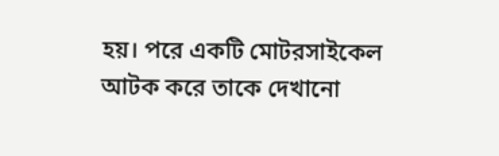হয়। পরে একটি মোটরসাইকেল আটক করে তাকে দেখানো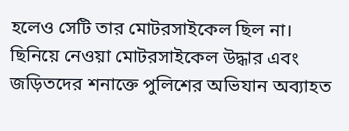হলেও সেটি তার মোটরসাইকেল ছিল না। ছিনিয়ে নেওয়া মোটরসাইকেল উদ্ধার এবং জড়িতদের শনাক্তে পুলিশের অভিযান অব্যাহত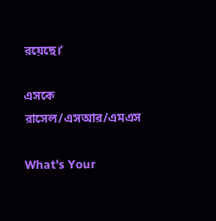রয়েছে।’

এসকে রাসেল/এসআর/এমএস

What's Your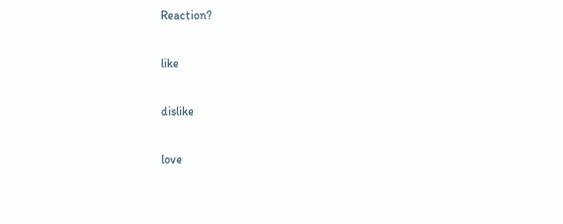Reaction?

like

dislike

love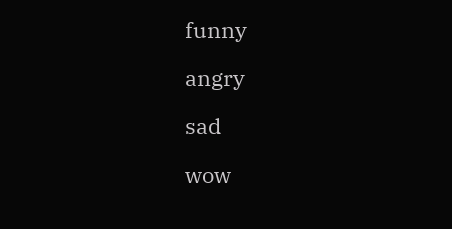funny

angry

sad

wow